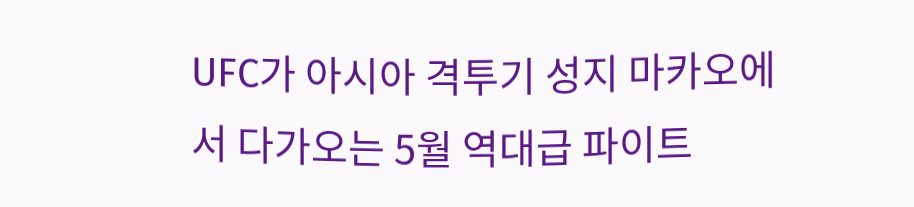UFC가 아시아 격투기 성지 마카오에서 다가오는 5월 역대급 파이트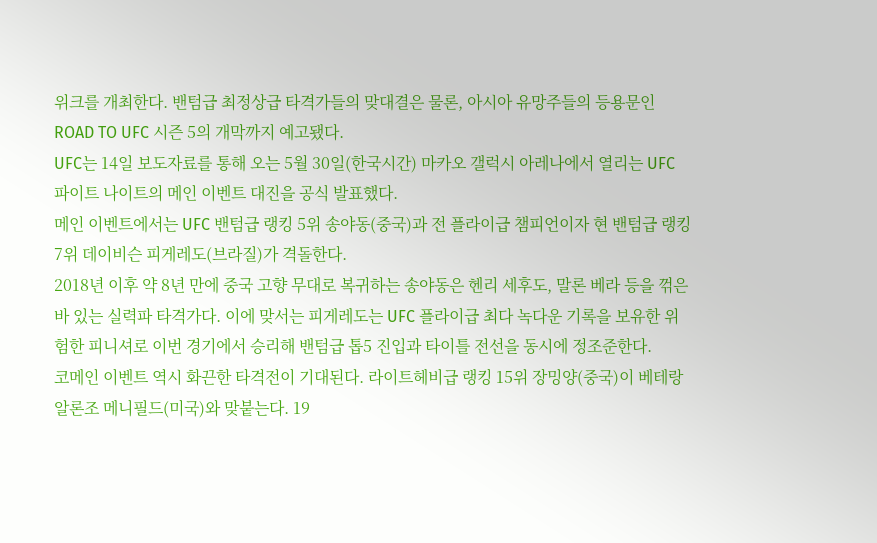위크를 개최한다. 밴텀급 최정상급 타격가들의 맞대결은 물론, 아시아 유망주들의 등용문인 ROAD TO UFC 시즌 5의 개막까지 예고됐다.
UFC는 14일 보도자료를 통해 오는 5월 30일(한국시간) 마카오 갤럭시 아레나에서 열리는 UFC 파이트 나이트의 메인 이벤트 대진을 공식 발표했다.
메인 이벤트에서는 UFC 밴텀급 랭킹 5위 송야동(중국)과 전 플라이급 챔피언이자 현 밴텀급 랭킹 7위 데이비슨 피게레도(브라질)가 격돌한다.
2018년 이후 약 8년 만에 중국 고향 무대로 복귀하는 송야동은 헨리 세후도, 말론 베라 등을 꺾은 바 있는 실력파 타격가다. 이에 맞서는 피게레도는 UFC 플라이급 최다 녹다운 기록을 보유한 위험한 피니셔로 이번 경기에서 승리해 밴텀급 톱5 진입과 타이틀 전선을 동시에 정조준한다.
코메인 이벤트 역시 화끈한 타격전이 기대된다. 라이트헤비급 랭킹 15위 장밍양(중국)이 베테랑 알론조 메니필드(미국)와 맞붙는다. 19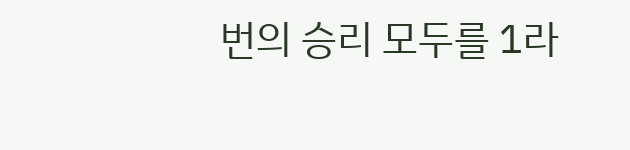번의 승리 모두를 1라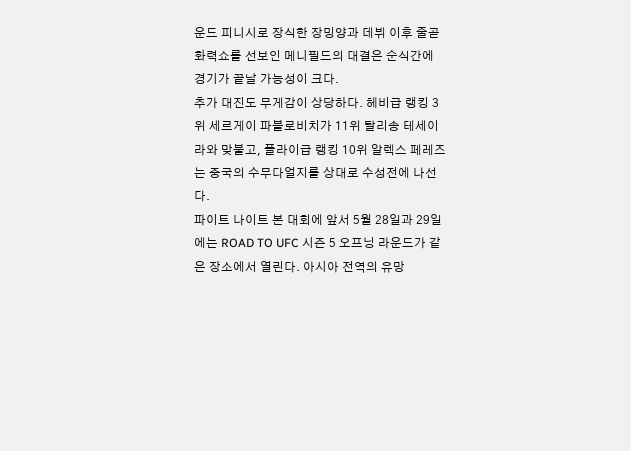운드 피니시로 장식한 장밍양과 데뷔 이후 줄곧 화력쇼를 선보인 메니필드의 대결은 순식간에 경기가 끝날 가능성이 크다.
추가 대진도 무게감이 상당하다. 헤비급 랭킹 3위 세르게이 파블로비치가 11위 탈리송 테세이라와 맞붙고, 플라이급 랭킹 10위 알렉스 페레즈는 중국의 수무다얼지를 상대로 수성전에 나선다.
파이트 나이트 본 대회에 앞서 5월 28일과 29일에는 ROAD TO UFC 시즌 5 오프닝 라운드가 같은 장소에서 열린다. 아시아 전역의 유망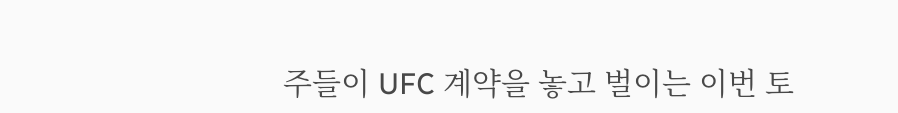주들이 UFC 계약을 놓고 벌이는 이번 토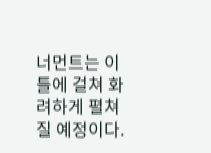너먼트는 이틀에 걸쳐 화려하게 펼쳐질 예정이다.